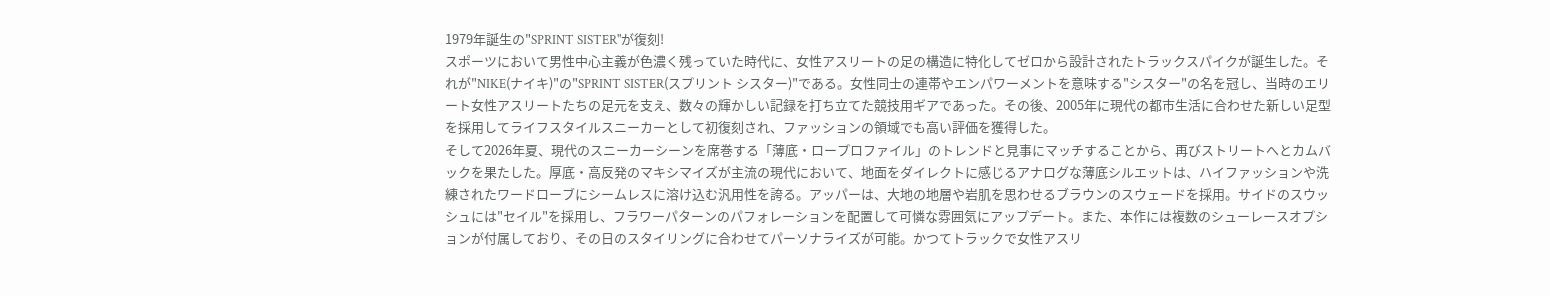1979年誕生の"SPRINT SISTER"が復刻!
スポーツにおいて男性中心主義が色濃く残っていた時代に、女性アスリートの足の構造に特化してゼロから設計されたトラックスパイクが誕生した。それが"NIKE(ナイキ)"の"SPRINT SISTER(スプリント シスター)"である。女性同士の連帯やエンパワーメントを意味する"シスター"の名を冠し、当時のエリート女性アスリートたちの足元を支え、数々の輝かしい記録を打ち立てた競技用ギアであった。その後、2005年に現代の都市生活に合わせた新しい足型を採用してライフスタイルスニーカーとして初復刻され、ファッションの領域でも高い評価を獲得した。
そして2026年夏、現代のスニーカーシーンを席巻する「薄底・ロープロファイル」のトレンドと見事にマッチすることから、再びストリートへとカムバックを果たした。厚底・高反発のマキシマイズが主流の現代において、地面をダイレクトに感じるアナログな薄底シルエットは、ハイファッションや洗練されたワードローブにシームレスに溶け込む汎用性を誇る。アッパーは、大地の地層や岩肌を思わせるブラウンのスウェードを採用。サイドのスウッシュには"セイル"を採用し、フラワーパターンのパフォレーションを配置して可憐な雰囲気にアップデート。また、本作には複数のシューレースオプションが付属しており、その日のスタイリングに合わせてパーソナライズが可能。かつてトラックで女性アスリ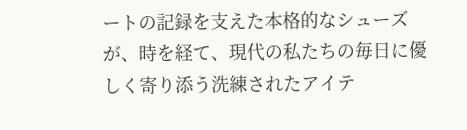ートの記録を支えた本格的なシューズが、時を経て、現代の私たちの毎日に優しく寄り添う洗練されたアイテ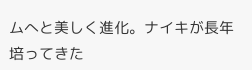ムへと美しく進化。ナイキが長年培ってきた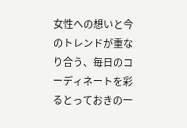女性への想いと今のトレンドが重なり合う、毎日のコーディネートを彩るとっておきの一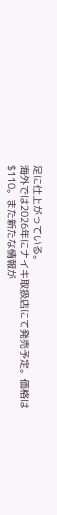足に仕上がっている。
海外では2026年にナイキ取扱店にて発売予定。価格は$110。また新たな情報が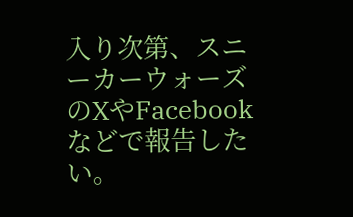入り次第、スニーカーウォーズのXやFacebookなどで報告したい。